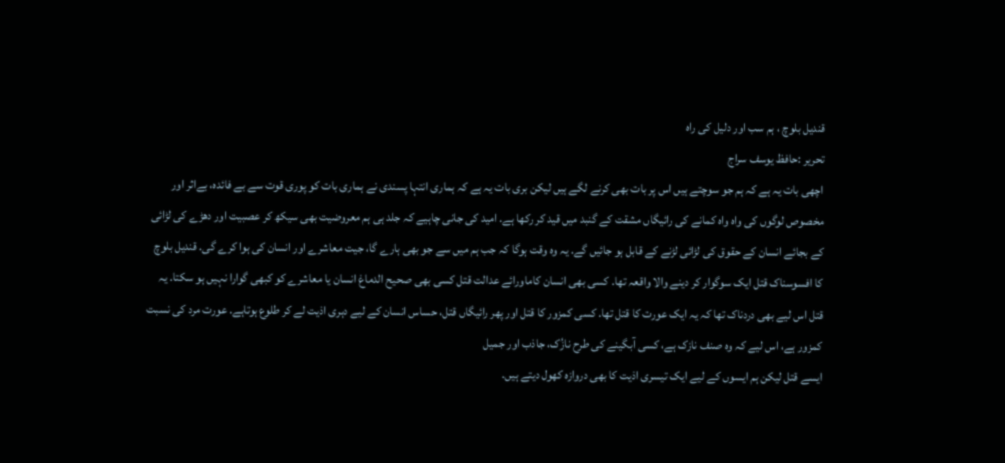قندیل بلوچ ، ہم سب اور دلیل کی راہ
تحریر :حافظ یوسف سراج
اچھی بات یہ ہے کہ ہم جو سوچتے ہیں اس پر بات بھی کرنے لگے ہیں لیکن بری بات یہ ہے کہ ہماری انتہا پسندی نے ہماری بات کو پوری قوت سے بے فائدہ، بےاثر اور مخصوص لوگوں کی واہ واہ کمانے کی رائیگاں مشقت کے گنبد میں قید کر رکھا ہے. امید کی جانی چاہیے کہ جلد ہی ہم معروضیت بھی سیکھ کر عصبیت اور دھڑے کی لڑائی کے بجائے انسان کے حقوق کی لڑائی لڑنے کے قابل ہو جائیں گے. یہ وہ وقت ہوگا کہ جب ہم میں سے جو بھی ہارے گا، جیت معاشرے اور انسان کی ہوا کرے گی. قندیل بلوچ کا افسوسناک قتل ایک سوگوار کر دینے والا واقعہ تھا. کسی بھی انسان کاماورائے عدالت قتل کسی بھی صحیح الدماغ انسان یا معاشرے کو کبھی گوارا نہیں ہو سکتا. یہ قتل اس لیے بھی دردناک تھا کہ یہ ایک عورت کا قتل تھا. کسی کمزور کا قتل اور پھر رائیگاں قتل، حساس انسان کے لیے دہری اذیت لے کر طلوع ہوتاہے. عورت مرد کی نسبت کمزور ہے، اس لیے کہ وہ صنف نازک ہے، کسی آبگینے کی طرح نازُک، جاذب اور جمیل
ایسے قتل لیکن ہم ایسوں کے لیے ایک تیسری اذیت کا بھی دروازہ کھول دیتے ہیں.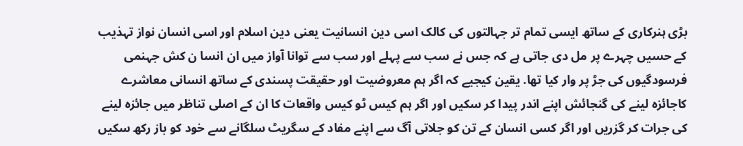بڑی ہنرکاری کے ساتھ ایسی تمام تر جہالتوں کی کالک اسی دین انسانیت یعنی دین اسلام اور اسی انسان نواز تہذیب کے حسیں چہرے پر مل دی جاتی ہے کہ جس نے سب سے پہلے اور سب سے توانا آواز میں ان انسا ن کش جہنمی فرسودگیوں کی جڑ پر وار کیا تھا. یقین کیجیے کہ اگر ہم معروضیت اور حقیقت پسندی کے ساتھ انسانی معاشرے کاجائزہ لینے کی گنجائش اپنے اندر پیدا کر سکیں اور اگر ہم کیس ٹو کیس واقعات کا ان کے اصلی تناظر میں جائزہ لینے کی جرات کر گزریں اور اگر کسی انسان کے تن کو جلاتی آگ سے اپنے مفاد کے سگریٹ سلگانے سے خود کو باز رکھ سکیں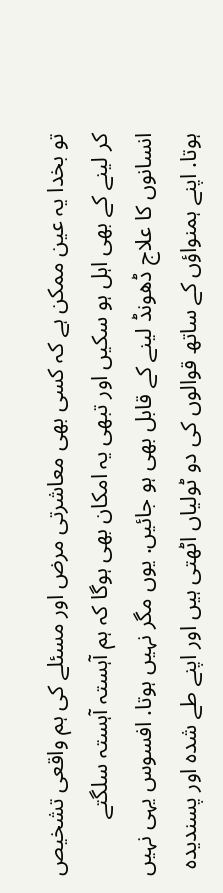تو بخدا یہ عین ممکن ہے کہ کسی بھی معاشرتی مرض اور مسئلے کی ہم واقعی تشخیص کر لینے کے بھی اہل ہو سکیں اور تبھی یہ امکان بھی ہوگا کہ ہم آہستہ آہستہ سلگتے انسانوں کا علاج ڈھونڈ لینے کے قابل بھی ہو جائیں. یوں مگر نہیں ہوتا. افسوس یہی نہیں ہوتا. اپنے ہمنواؤں کے ساتھ قوالوں کی دو ٹولیاں اٹھتی ہیں اور اپنے طے شدہ اور پسندیدہ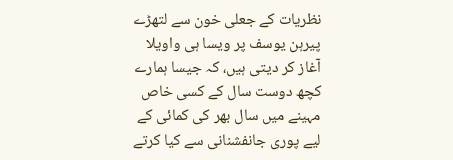نظریات کے جعلی خون سے لتھڑے پیرہن یوسف پر ویسا ہی واویلا آغاز کر دیتی ہیں، کہ جیسا ہمارے کچھ دوست سال کے کسی خاص مہینے میں سال بھر کی کمائی کے لیے پوری جانفشنانی سے کیا کرتے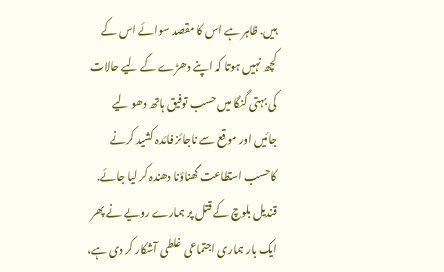ہیں. ظاہر ہے اس کا مقصد سوائے اس کے کچھ نہیں ہوتا کہ اپنے دھڑے کے لیے حالات کی بہتی گنگا میں حسب توفیق ہاتھ دھو لیے جائیں اور موقع سے ناجائز فائدہ کشید کرنے کاحسب استطاعت گھناؤنا دھندہ کر لیا جائے. قندیل بلوچ کے قتل پر ہمارے رویے نے پھر ایک بار ہماری اجتماعی غلطی آشکار کر دی ہے،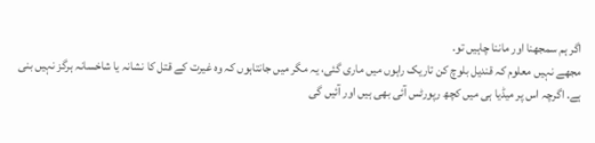اگر ہم سمجھنا اور ماننا چاہیں تو.
مجھے نہیں معلوم کہ قندیل بلوچ کن تاریک راہوں میں ماری گئی، یہ مگر میں جانتاہوں کہ وہ غیرت کے قتل کا نشانہ یا شاخسانہ ہرگز نہیں بنی ہے. اگرچہ اس پر میڈیا ہی میں کچھ رپورٹس آئی بھی ہیں اور آئیں گی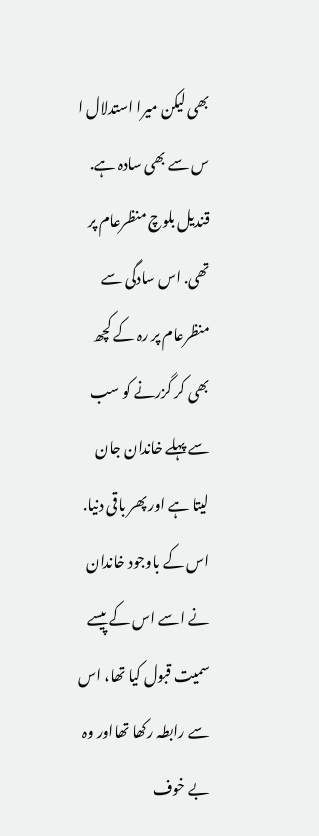بھی لیکن میرا استدلال ا س سے بھی سادہ ہے. قندیل بلوچ منظرعام پر تھی. اس سادگی سے منظرعام پر رہ کے کچھ بھی کر گزرنے کو سب سے پہلے خاندان جان لیتا ہے اور پھر باقی دنیا. اس کے باوجود خاندان نے اسے اس کے پیسے سمیت قبول کیا تھا، اس سے رابطہ رکھا تھااور وہ بے خوف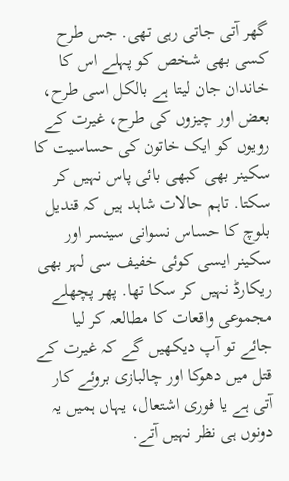گھر آتی جاتی رہی تھی. جس طرح کسی بھی شخص کو پہلے اس کا خاندان جان لیتا ہے بالکل اسی طرح، بعض اور چیزوں کی طرح، غیرت کے رویوں کو ایک خاتون کی حساسیت کا سکینر بھی کبھی بائی پاس نہیں کر سکتا. تاہم حالات شاہد ہیں کہ قندیل بلوچ کا حساس نسوانی سینسر اور سکینر ایسی کوئی خفیف سی لہر بھی ریکارڈ نہیں کر سکا تھا. پھر پچھلے مجموعی واقعات کا مطالعہ کر لیا جائے تو آپ دیکھیں گے کہ غیرت کے قتل میں دھوکا اور چالبازی بروئے کار آتی ہے یا فوری اشتعال، یہاں ہمیں یہ دونوں ہی نظر نہیں آتے.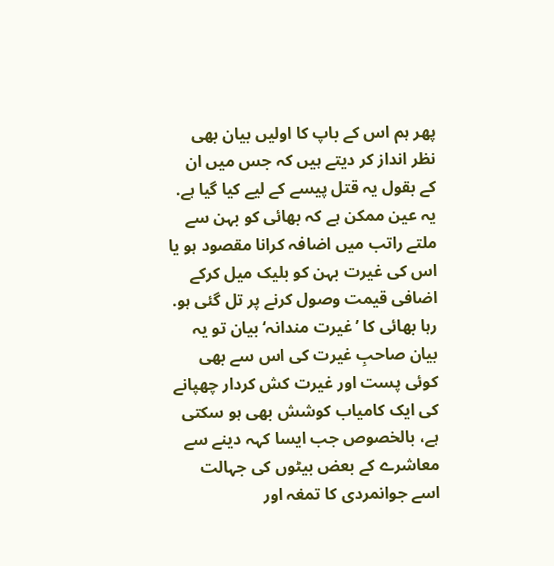پھر ہم اس کے باپ کا اولیں بیان بھی نظر انداز کر دیتے ہیں کہ جس میں ان کے بقول یہ قتل پیسے کے لیے کیا گیا ہے. یہ عین ممکن ہے کہ بھائی کو بہن سے ملتے راتب میں اضافہ کرانا مقصود ہو یا اس کی غیرت بہن کو بلیک میل کرکے اضافی قیمت وصول کرنے پر تل گئی ہو. رہا بھائی کا ’غیرت مندانہ‘ بیان تو یہ بیان صاحبِ غیرت کی اس سے بھی کوئی پست اور غیرت کش کردار چھپانے کی ایک کامیاب کوشش بھی ہو سکتی ہے، بالخصوص جب ایسا کہہ دینے سے معاشرے کے بعض بیٹوں کی جہالت اسے جوانمردی کا تمغہ اور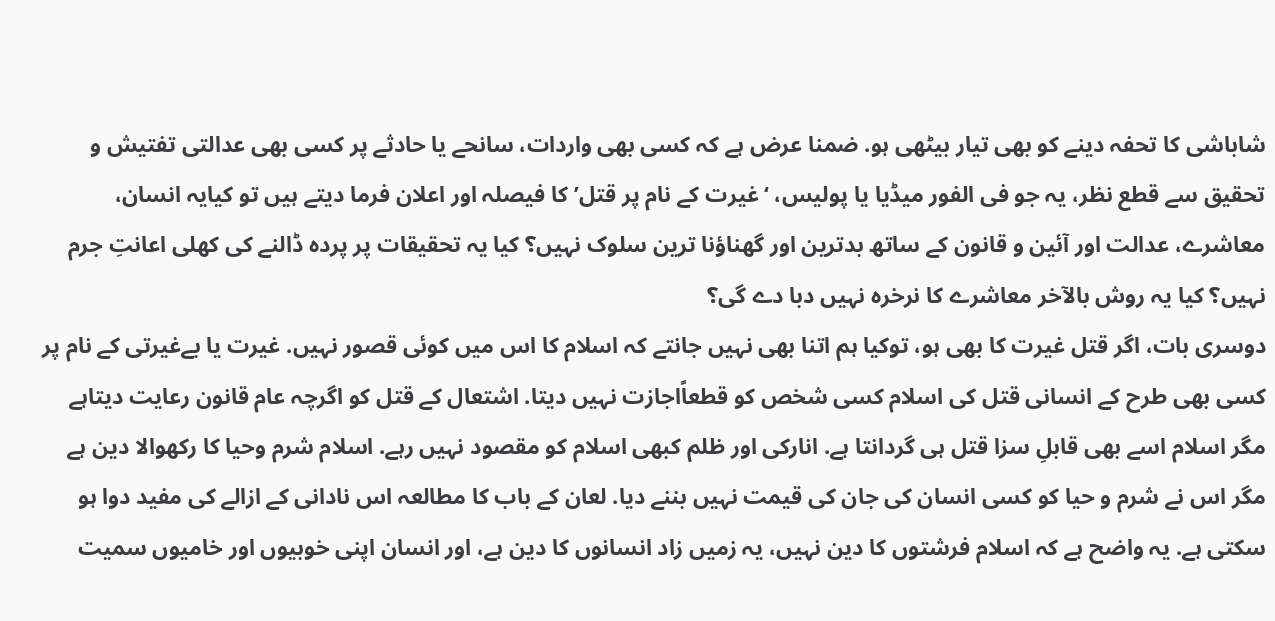شاباشی کا تحفہ دینے کو بھی تیار بیٹھی ہو. ضمنا عرض ہے کہ کسی بھی واردات، سانحے یا حادثے پر کسی بھی عدالتی تفتیش و تحقیق سے قطع نظر، یہ جو فی الفور میڈیا یا پولیس، ‘غیرت کے نام پر قتل’ کا فیصلہ اور اعلان فرما دیتے ہیں تو کیایہ انسان، معاشرے، عدالت اور آئین و قانون کے ساتھ بدترین اور گھناؤنا ترین سلوک نہیں؟ کیا یہ تحقیقات پر پردہ ڈالنے کی کھلی اعانتِ جرم نہیں؟ کیا یہ روش بالآخر معاشرے کا نرخرہ نہیں دبا دے گی؟
دوسری بات، اگر قتل غیرت کا بھی ہو، توکیا ہم اتنا بھی نہیں جانتے کہ اسلام کا اس میں کوئی قصور نہیں. غیرت یا بےغیرتی کے نام پر کسی بھی طرح کے انسانی قتل کی اسلام کسی شخص کو قطعاًاجازت نہیں دیتا. اشتعال کے قتل کو اگرچہ عام قانون رعایت دیتاہے مگر اسلام اسے بھی قابلِ سزا قتل ہی گردانتا ہے. انارکی اور ظلم کبھی اسلام کو مقصود نہیں رہے. اسلام شرم وحیا کا رکھوالا دین ہے مگر اس نے شرم و حیا کو کسی انسان کی جان کی قیمت نہیں بننے دیا. لعان کے باب کا مطالعہ اس نادانی کے ازالے کی مفید دوا ہو سکتی ہے. یہ واضح ہے کہ اسلام فرشتوں کا دین نہیں، یہ زمیں زاد انسانوں کا دین ہے، اور انسان اپنی خوبیوں اور خامیوں سمیت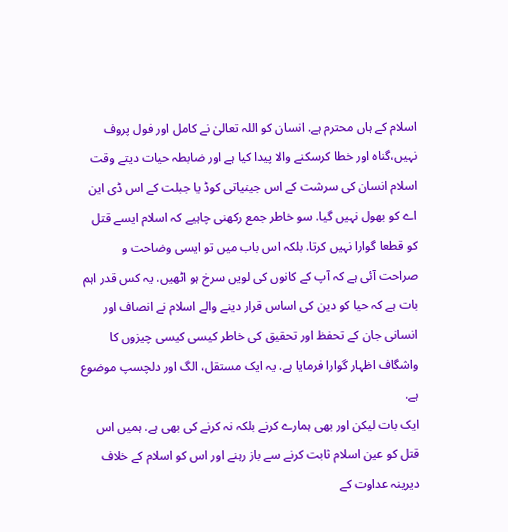اسلام کے ہاں محترم ہے. انسان کو اللہ تعالیٰ نے کامل اور فول پروف نہیں،گناہ اور خطا کرسکنے والا پیدا کیا ہے اور ضابطہ حیات دیتے وقت اسلام انسان کی سرشت کے اس جینیاتی کوڈ یا جبلت کے اس ڈی این اے کو بھول نہیں گیا. سو خاطر جمع رکھنی چاہیے کہ اسلام ایسے قتل کو قطعا گوارا نہیں کرتا. بلکہ اس باب میں تو ایسی وضاحت و صراحت آئی ہے کہ آپ کے کانوں کی لویں سرخ ہو اٹھیں. یہ کس قدر اہم بات ہے کہ حیا کو دین کی اساس قرار دینے والے اسلام نے انصاف اور انسانی جان کے تحفظ اور تحقیق کی خاطر کیسی کیسی چیزوں کا واشگاف اظہار گوارا فرمایا ہے. یہ ایک مستقل، الگ اور دلچسپ موضوع ہے.
ایک بات لیکن اور بھی ہمارے کرنے بلکہ نہ کرنے کی بھی ہے. ہمیں اس قتل کو عین اسلام ثابت کرنے سے باز رہنے اور اس کو اسلام کے خلاف دیرینہ عداوت کے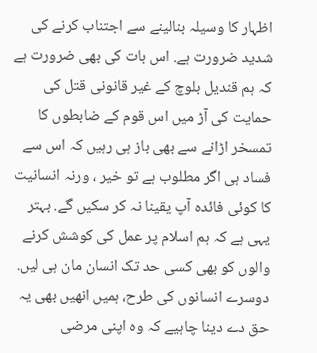اظہار کا وسیلہ بنالینے سے اجتناب کرنے کی شدید ضرورت ہے. اس بات کی بھی ضرورت ہے کہ ہم قندیل بلوچ کے غیر قانونی قتل کی حمایت کی آڑ میں اس قوم کے ضابطوں کا تمسخر اڑانے سے بھی باز ہی رہیں کہ اس سے فساد ہی اگر مطلوب ہے تو خیر ، ورنہ انسانیت کا کوئی فائدہ آپ یقینا نہ کر سکیں گے. بہتر یہی ہے کہ ہم اسلام پر عمل کی کوشش کرنے والوں کو بھی کسی حد تک انسان مان ہی لیں. دوسرے انسانوں کی طرح، ہمیں انھیں بھی یہ حق دے دینا چاہیے کہ وہ اپنی مرضی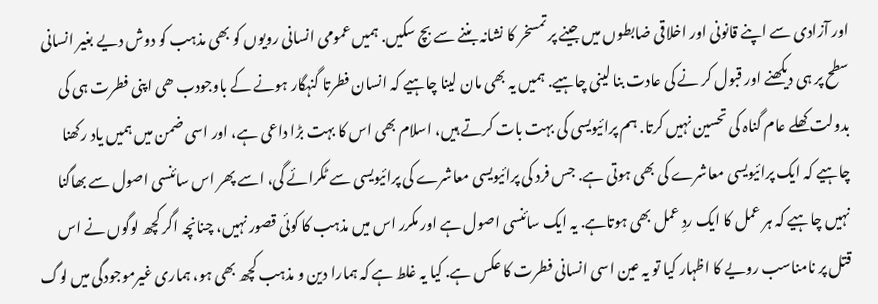اور آزادی سے اپنے قانونی اور اخلاقی ضابطوں میں جینے پر تمسخر کا نشانہ بننے سے بچ سکیں. ہمیں عمومی انسانی رویوں کو بھی مذہب کو دوش دیے بغیر انسانی سطح پر ہی دیکھنے اور قبول کر نے کی عادت بنا لینی چاہیے. ہمیں یہ بھی مان لینا چاہیے کہ انسان فطرتا گنہگار ہونے کے باوجودب ھی اپنی فطرت ہی کی بدولت کھلے عام گناہ کی تحسین نہیں کرتا. ہم پرائیویسی کی بہت بات کرتے ہیں، اسلام بھی اس کا بہت بڑا داعی ہے، اور اسی ضمن میں ہمیں یاد رکھنا چاہیے کہ ایک پرائیویسی معاشرے کی بھی ہوتی ہے. جس فرد کی پرائیویسی معاشرے کی پرائیویسی سے ٹکرائے گی، اسے پھر اس سائنسی اصول سے بھاگنا نہیں چاہیے کہ ہر عمل کا ایک ردِ عمل بھی ہوتاہے. یہ ایک سائنسی اصول ہے اور مکرر اس میں مذہب کا کوئی قصور نہیں، چنانچہ اگر کچھ لوگوں نے اس قتل پر نامناسب رویے کا اظہار کیا تو یہ عین اسی انسانی فطرت کا عکس ہے. کیا یہ غلط ہے کہ ہمارا دین و مذہب کچھ بھی ہو، ہماری غیرموجودگی میں لوگ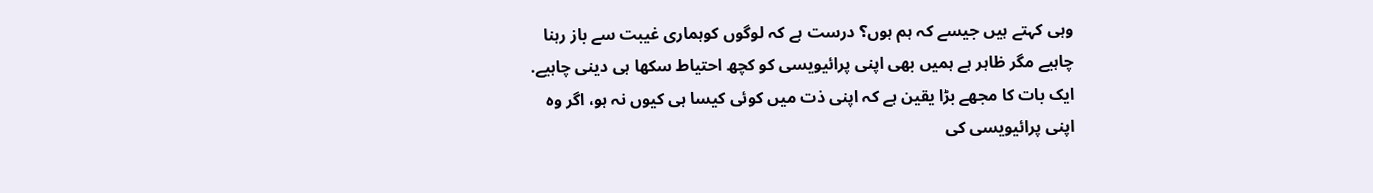وہی کہتے ہیں جیسے کہ ہم ہوں؟ درست ہے کہ لوگوں کوہماری غیبت سے باز رہنا چاہیے مگر ظاہر ہے ہمیں بھی اپنی پرائیویسی کو کچھ احتیاط سکھا ہی دینی چاہیے. ایک بات کا مجھے بڑا یقین ہے کہ اپنی ذت میں کوئی کیسا ہی کیوں نہ ہو، اگر وہ اپنی پرائیویسی کی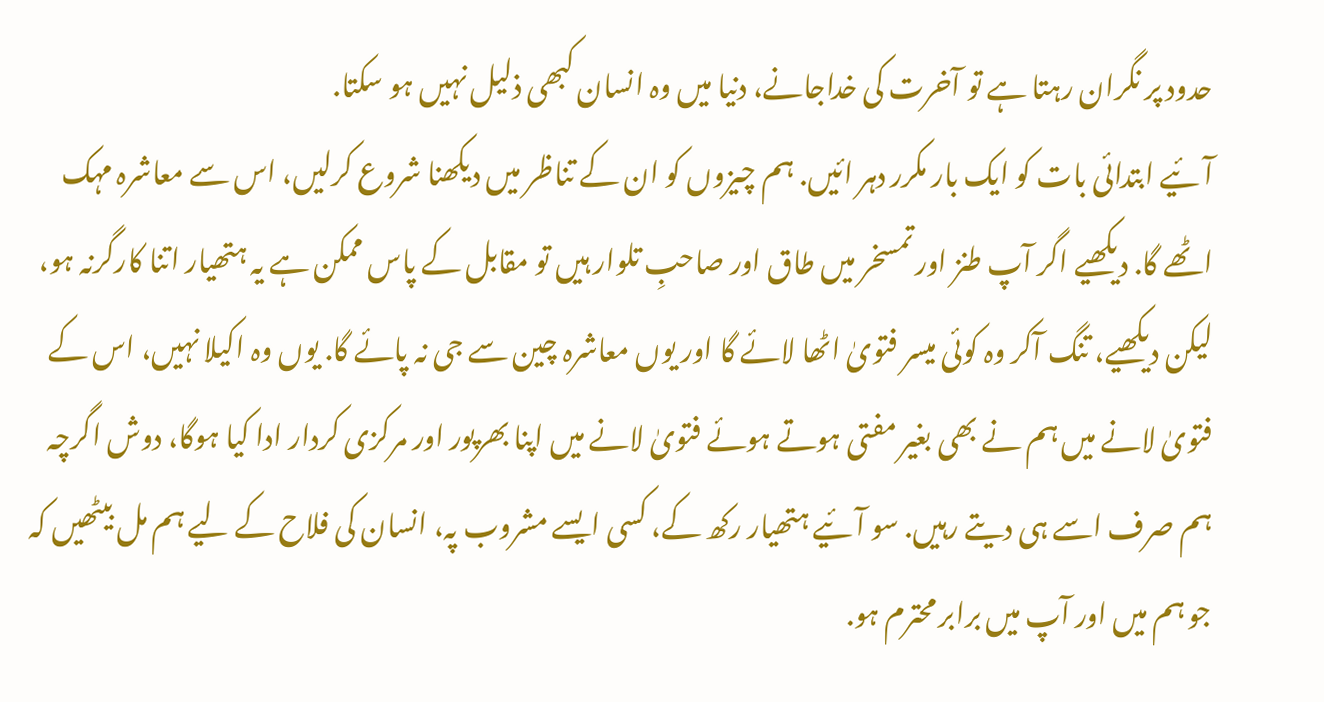حدود پر نگران رہتا ہے تو آخرت کی خداجانے، دنیا میں وہ انسان کبھی ذلیل نہیں ہو سکتا.
آئیے ابتدائی بات کو ایک بار مکرر دہر ائیں. ہم چیزوں کو ان کے تناظر میں دیکھنا شروع کرلیں، اس سے معاشرہ مہک اٹھے گا. دیکھیے اگر آپ طنز اور تمسخر میں طاق اور صاحبِ تلوار ہیں تو مقابل کے پاس ممکن ہے یہ ہتھیار اتنا کارگرنہ ہو، لیکن دیکھیے، تنگ آکر وہ کوئی میسر فتویٰ اٹھا لائے گا اور یوں معاشرہ چین سے جی نہ پائے گا. یوں وہ اکیلا نہیں، اس کے فتویٰ لانے میں ہم نے بھی بغیر مفتی ہوتے ہوئے فتویٰ لانے میں اپنا بھرپور اور مرکزی کردار ادا کیا ہوگا، دوش اگرچہ ہم صرف اسے ہی دیتے رہیں. سو آئیے ہتھیار رکھ کے، کسی ایسے مشروب پہ، انسان کی فلاح کے لیے ہم مل بیٹھیں کہ جو ہم میں اور آپ میں برابر محترم ہو.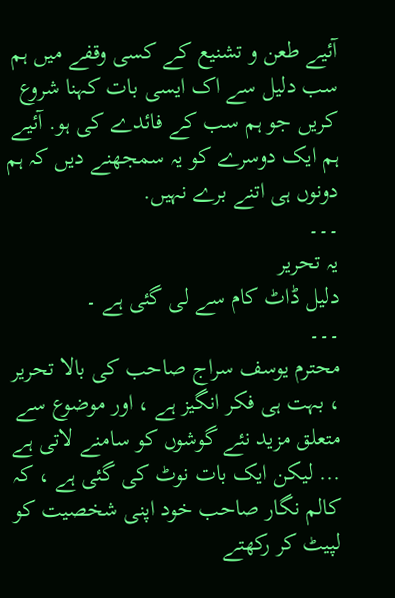آئیے طعن و تشنیع کے کسی وقفے میں ہم سب دلیل سے اک ایسی بات کہنا شروع کریں جو ہم سب کے فائدے کی ہو. آئیے ہم ایک دوسرے کو یہ سمجھنے دیں کہ ہم دونوں ہی اتنے برے نہیں.
۔۔۔
یہ تحریر
دلیل ڈاٹ کام سے لی گئی ہے ۔
۔۔۔
محترم یوسف سراج صاحب کی بالا تحریر ، بہت ہی فکر انگیز ہے ، اور موضوع سے متعلق مزید نئے گوشوں کو سامنے لاتی ہے ... لیکن ایک بات نوٹ کی گئی ہے ، کہ کالم نگار صاحب خود اپنی شخصیت کو لپیٹ کر رکھتے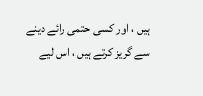ہیں ، اور کسی حتمی رائے دینے سے گریز کرتے ہیں ، اس لیے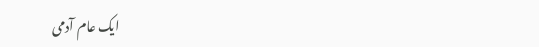ایک عام آدمی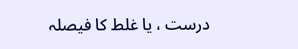درست ، یا غلط کا فیصلہ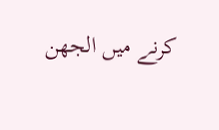کرنے میں الجھن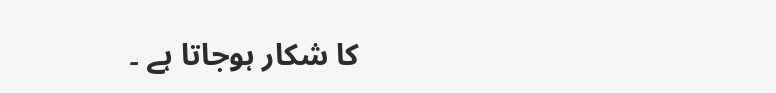کا شکار ہوجاتا ہے ۔